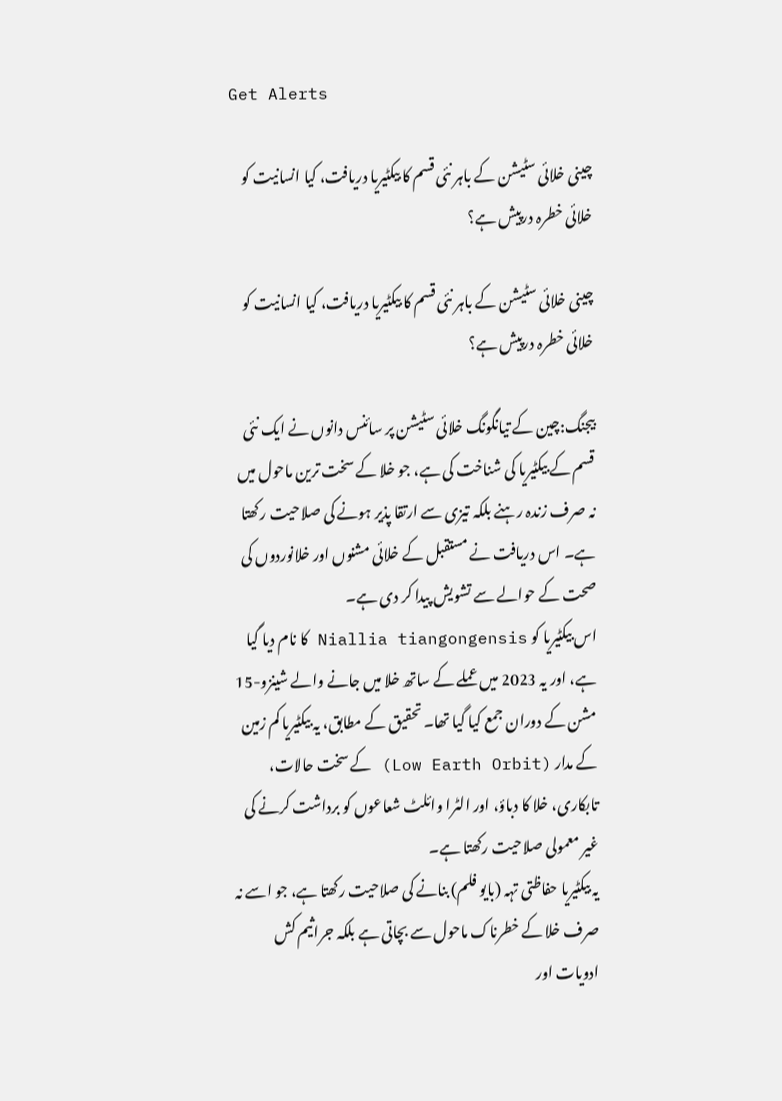Get Alerts

چینی خلائی سٹیشن کے باہر نئی قسم کا بیکٹیریا دریافت، کیا انسانیت کو خلائی خطرہ درپیش ہے؟

چینی خلائی سٹیشن کے باہر نئی قسم کا بیکٹیریا دریافت، کیا انسانیت کو خلائی خطرہ درپیش ہے؟

بیجنگ:چین کے تیانگونگ خلائی سٹیشن پر سائنس دانوں نے ایک نئی قسم کے بیکٹیریا کی شناخت کی ہے، جو خلا کے سخت ترین ماحول میں نہ صرف زندہ رہنے بلکہ تیزی سے ارتقا پذیر ہونے کی صلاحیت رکھتا ہے۔ اس دریافت نے مستقبل کے خلائی مشنوں اور خلانوردوں کی صحت کے حوالے سے تشویش پیدا کر دی ہے۔
اس بیکٹیریا کو Niallia tiangongensis کا نام دیا گیا ہے، اور یہ 2023 میں عملے کے ساتھ خلا میں جانے والے شینزو-15 مشن کے دوران جمع کیا گیا تھا۔ تحقیق کے مطابق، یہ بیکٹیریا کم زمین کے مدار (Low Earth Orbit) کے سخت حالات، تابکاری، خلا کا دباؤ، اور الٹرا وائلٹ شعاعوں کو برداشت کرنے کی غیر معمولی صلاحیت رکھتا ہے۔
یہ بیکٹیریا حفاظتی تہہ (بایو فلم) بنانے کی صلاحیت رکھتا ہے، جو اسے نہ صرف خلا کے خطرناک ماحول سے بچاتی ہے بلکہ جراثیم کش ادویات اور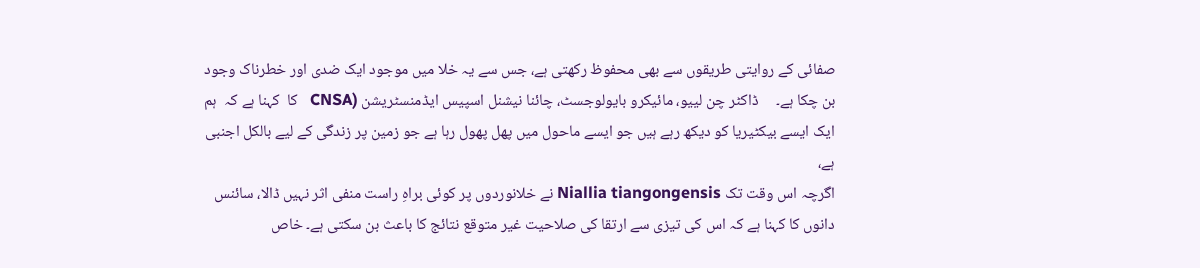صفائی کے روایتی طریقوں سے بھی محفوظ رکھتی ہے، جس سے یہ خلا میں موجود ایک ضدی اور خطرناک وجود بن چکا ہے۔     ڈاکٹر چن لییو، مائیکرو بایولوجسٹ، چائنا نیشنل اسپیس ایڈمنسٹریشن (CNSA   کا  کہنا ہے کہ  ہم ایک ایسے بیکٹیریا کو دیکھ رہے ہیں جو ایسے ماحول میں پھل پھول رہا ہے جو زمین پر زندگی کے لیے بالکل اجنبی ہے،
اگرچہ اس وقت تک Niallia tiangongensis نے خلانوردوں پر کوئی براہِ راست منفی اثر نہیں ڈالا، سائنس دانوں کا کہنا ہے کہ اس کی تیزی سے ارتقا کی صلاحیت غیر متوقع نتائج کا باعث بن سکتی ہے۔ خاص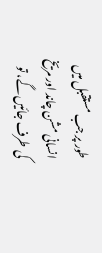طور پر جب مستقبل میں انسانی مشن چاند اور مریخ کی طرف جائیں گے، تو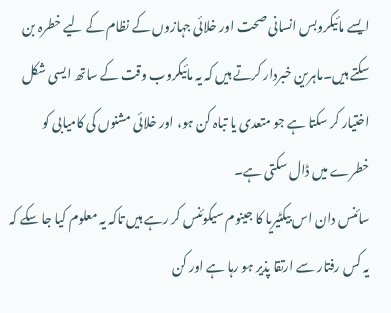ایسے مائیکروبس انسانی صحت اور خلائی جہازوں کے نظام کے لیے خطرہ بن سکتے ہیں۔ماہرین خبردار کرتے ہیں کہ یہ مائیکروب وقت کے ساتھ ایسی شکل اختیار کر سکتا ہے جو متعدی یا تباہ کن ہو، اور خلائی مشنوں کی کامیابی کو خطرے میں ڈال سکتی ہے۔
سائنس دان اس بیکٹیریا کا جینوم سیکوئنس کر رہے ہیں تاکہ یہ معلوم کیا جا سکے کہ یہ کس رفتار سے ارتقا پذیر ہو رہا ہے اور کن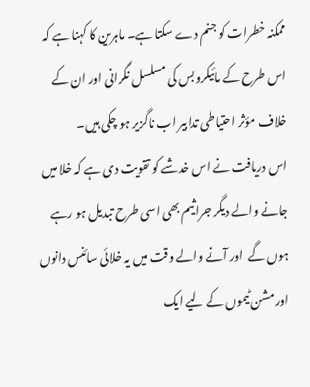ممکنہ خطرات کو جنم دے سکتا ہے۔ ماہرین کا کہنا ہے کہ اس طرح کے مائیکروبس کی مسلسل نگرانی اور ان کے خلاف مؤثر احتیاطی تدابیر اب ناگزیر ہو چکی ہیں۔
اس دریافت نے اس خدشے کو تقویت دی ہے کہ خلا میں جانے والے دیگر جراثیم بھی اسی طرح تبدیل ہو رہے ہوں گے  اور آنے والے وقت میں یہ خلائی سائنس دانوں اور مشن ٹیموں کے لیے ایک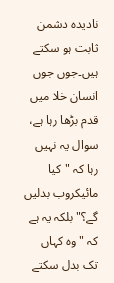نادیدہ دشمن ثابت ہو سکتے ہیں۔جوں جوں انسان خلا میں قدم بڑھا رہا ہے، سوال یہ نہیں رہا کہ "کیا مائیکروب بدلیں گے؟" بلکہ یہ ہے کہ "وہ کہاں تک بدل سکتے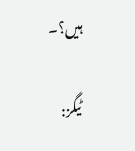ہیں؟۔

ٹیگز: